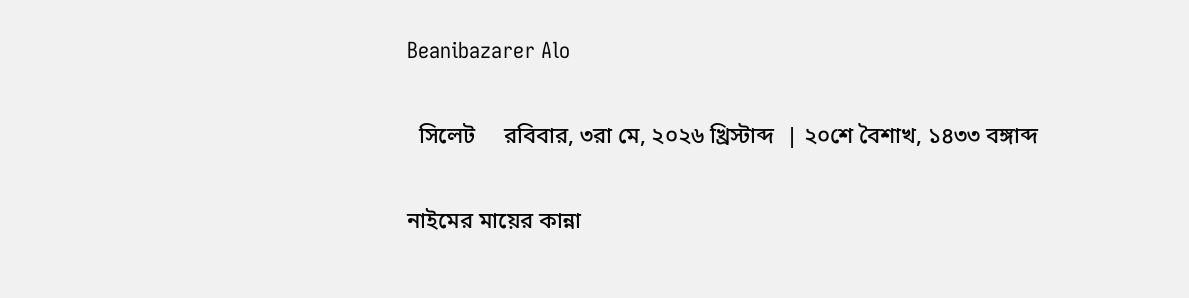Beanibazarer Alo

  সিলেট     রবিবার, ৩রা মে, ২০২৬ খ্রিস্টাব্দ  | ২০শে বৈশাখ, ১৪৩৩ বঙ্গাব্দ

নাইমের মায়ের কান্না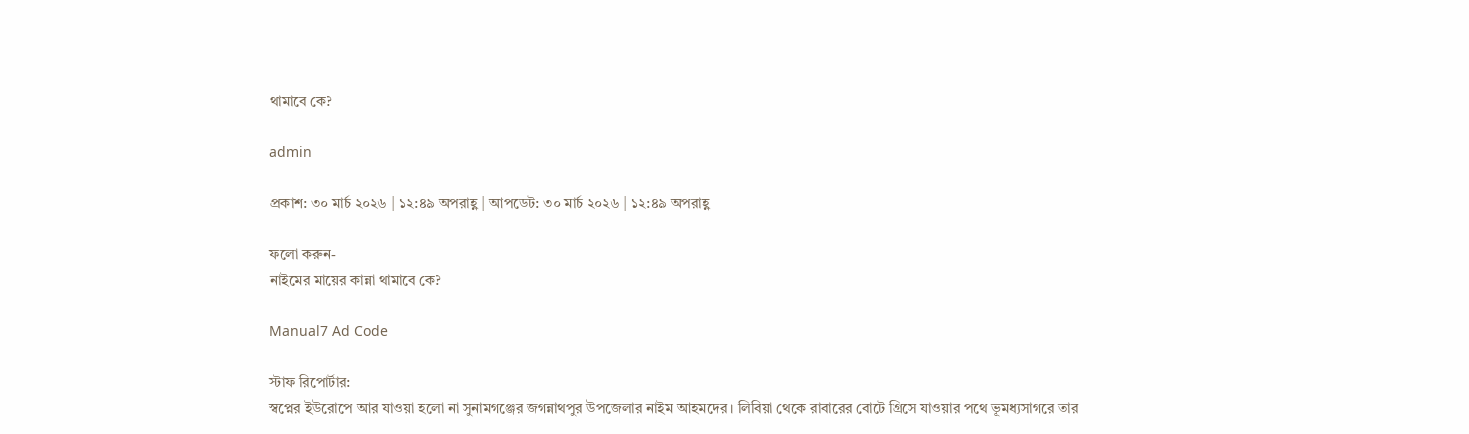থামাবে কে?

admin

প্রকাশ: ৩০ মার্চ ২০২৬ | ১২:৪৯ অপরাহ্ণ | আপডেট: ৩০ মার্চ ২০২৬ | ১২:৪৯ অপরাহ্ণ

ফলো করুন-
নাইমের মায়ের কান্না থামাবে কে?

Manual7 Ad Code

স্টাফ রিপোর্টার:
স্বপ্নের ইউরোপে আর যাওয়া হলো না সুনামগঞ্জের জগন্নাথপুর উপজেলার নাইম আহমদের। লিবিয়া থেকে রাবারের বোটে গ্রিসে যাওয়ার পথে ভূমধ্যসাগরে তার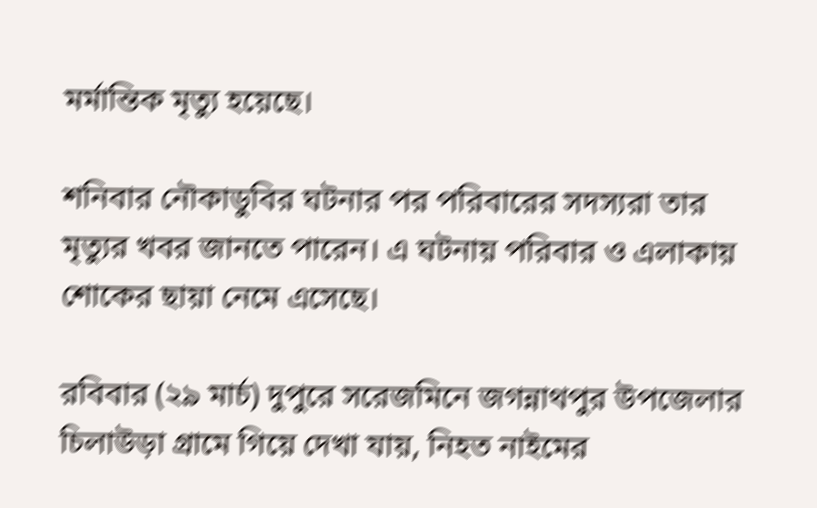মর্মান্তিক মৃত্যু হয়েছে।

শনিবার নৌকাডুবির ঘটনার পর পরিবারের সদস্যরা তার মৃত্যুর খবর জানতে পারেন। এ ঘটনায় পরিবার ও এলাকায় শোকের ছায়া নেমে এসেছে।

রবিবার (২৯ মার্চ) দুপুরে সরেজমিনে জগন্নাথপুর উপজেলার চিলাউড়া গ্রামে গিয়ে দেখা যায়, নিহত নাইমের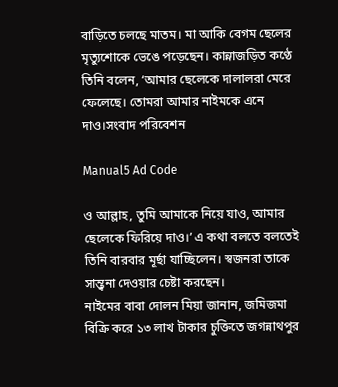বাড়িতে চলছে মাতম। মা আকি বেগম ছেলের মৃত্যুশোকে ভেঙে পড়েছেন। কান্নাজড়িত কণ্ঠে তিনি বলেন, ‘আমার ছেলেকে দালালরা মেরে ফেলেছে। তোমরা আমার নাইমকে এনে দাও।সংবাদ পরিবেশন

Manual5 Ad Code

ও আল্লাহ, তুমি আমাকে নিয়ে যাও, আমার ছেলেকে ফিরিয়ে দাও।’ এ কথা বলতে বলতেই তিনি বারবার মূর্ছা যাচ্ছিলেন। স্বজনরা তাকে সান্ত্বনা দেওয়ার চেষ্টা করছেন।
নাইমের বাবা দোলন মিয়া জানান, জমিজমা বিক্রি করে ১৩ লাখ টাকার চুক্তিতে জগন্নাথপুর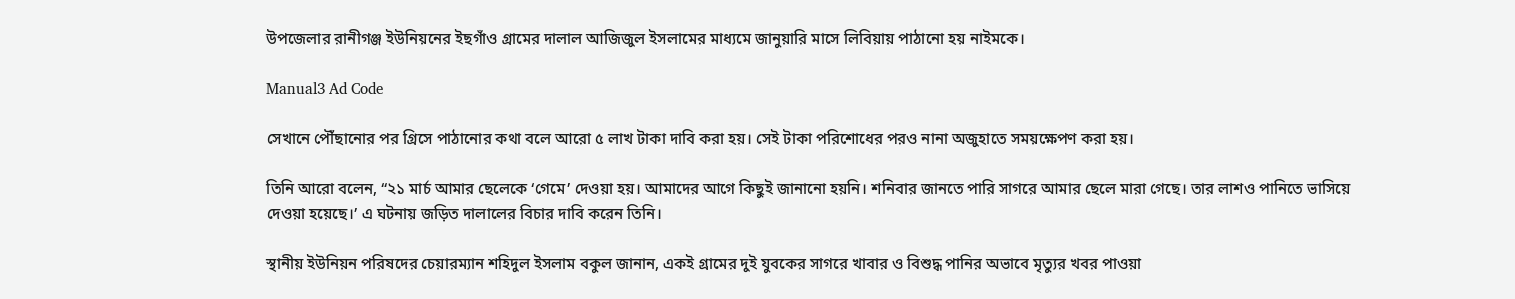উপজেলার রানীগঞ্জ ইউনিয়নের ইছগাঁও গ্রামের দালাল আজিজুল ইসলামের মাধ্যমে জানুয়ারি মাসে লিবিয়ায় পাঠানো হয় নাইমকে।

Manual3 Ad Code

সেখানে পৌঁছানোর পর গ্রিসে পাঠানোর কথা বলে আরো ৫ লাখ টাকা দাবি করা হয়। সেই টাকা পরিশোধের পরও নানা অজুহাতে সময়ক্ষেপণ করা হয়।

তিনি আরো বলেন, “২১ মার্চ আমার ছেলেকে ‘গেমে’ দেওয়া হয়। আমাদের আগে কিছুই জানানো হয়নি। শনিবার জানতে পারি সাগরে আমার ছেলে মারা গেছে। তার লাশও পানিতে ভাসিয়ে দেওয়া হয়েছে।’ এ ঘটনায় জড়িত দালালের বিচার দাবি করেন তিনি।

স্থানীয় ইউনিয়ন পরিষদের চেয়ারম্যান শহিদুল ইসলাম বকুল জানান, একই গ্রামের দুই যুবকের সাগরে খাবার ও বিশুদ্ধ পানির অভাবে মৃত্যুর খবর পাওয়া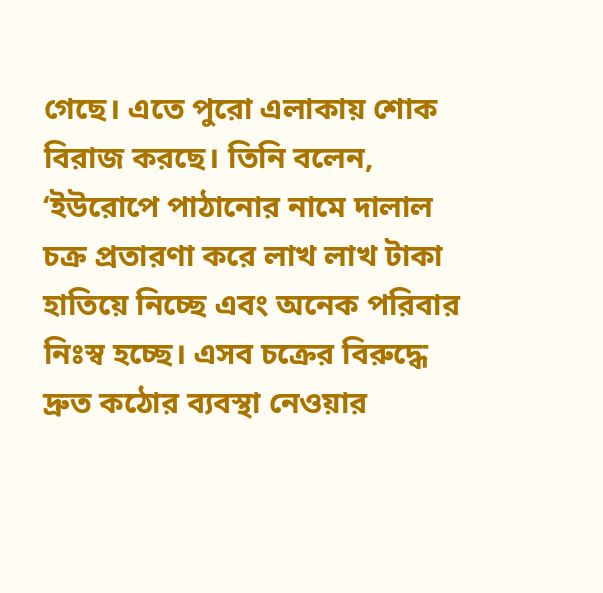গেছে। এতে পুরো এলাকায় শোক বিরাজ করছে। তিনি বলেন, ‘ইউরোপে পাঠানোর নামে দালাল চক্র প্রতারণা করে লাখ লাখ টাকা হাতিয়ে নিচ্ছে এবং অনেক পরিবার নিঃস্ব হচ্ছে। এসব চক্রের বিরুদ্ধে দ্রুত কঠোর ব্যবস্থা নেওয়ার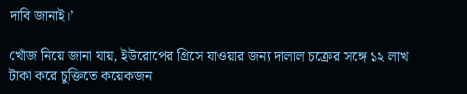দাবি জানাই।’

খোঁজ নিয়ে জানা যায়, ইউরোপের গ্রিসে যাওয়ার জন্য দালাল চক্রের সঙ্গে ১২ লাখ টাকা করে চুক্তিতে কয়েকজন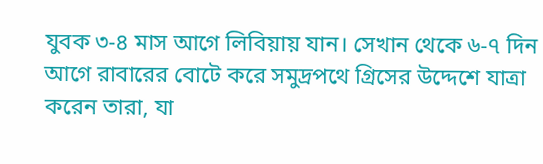যুবক ৩-৪ মাস আগে লিবিয়ায় যান। সেখান থেকে ৬-৭ দিন আগে রাবারের বোটে করে সমুদ্রপথে গ্রিসের উদ্দেশে যাত্রা করেন তারা, যা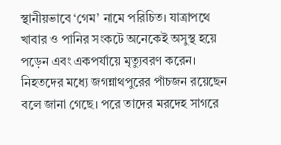স্থানীয়ভাবে ‘গেম’ নামে পরিচিত। যাত্রাপথে খাবার ও পানির সংকটে অনেকেই অসুস্থ হয়ে পড়েন এবং একপর্যায়ে মৃত্যুবরণ করেন। নিহতদের মধ্যে জগন্নাথপুরের পাঁচজন রয়েছেন বলে জানা গেছে। পরে তাদের মরদেহ সাগরে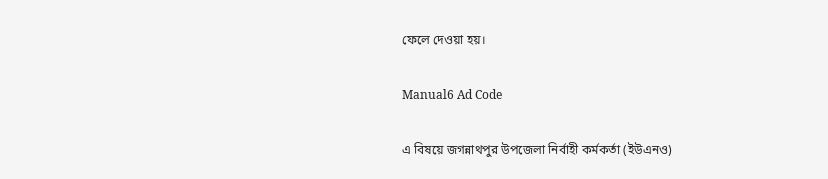ফেলে দেওয়া হয়।

Manual6 Ad Code

এ বিষয়ে জগন্নাথপুর উপজেলা নির্বাহী কর্মকর্তা (ইউএনও)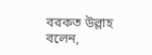বরকত উল্লাহ বলেন,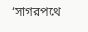‘সাগরপথে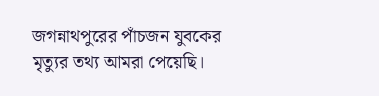জগন্নাথপুরের পাঁচজন যুবকের মৃত্যুর তথ্য আমরা পেয়েছি।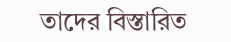তাদের বিস্তারিত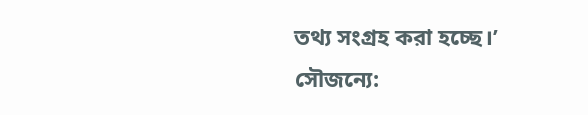তথ্য সংগ্রহ করা হচ্ছে।’
সৌজন্যে: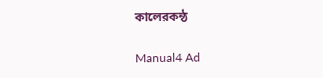কালেরকন্ঠ

Manual4 Ad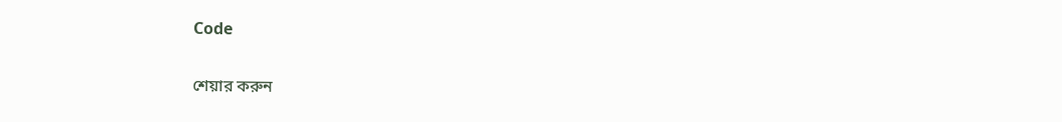Code

শেয়ার করুন